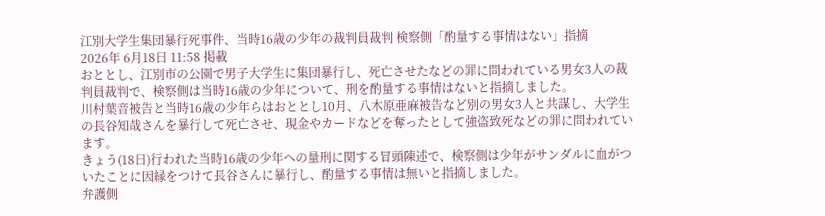江別大学生集団暴行死事件、当時16歳の少年の裁判員裁判 検察側「酌量する事情はない」指摘
2026年 6月18日 11:58 掲載
おととし、江別市の公園で男子大学生に集団暴行し、死亡させたなどの罪に問われている男女3人の裁判員裁判で、検察側は当時16歳の少年について、刑を酌量する事情はないと指摘しました。
川村葉音被告と当時16歳の少年らはおととし10月、八木原亜麻被告など別の男女3人と共謀し、大学生の長谷知哉さんを暴行して死亡させ、現金やカードなどを奪ったとして強盗致死などの罪に問われています。
きょう(18日)行われた当時16歳の少年への量刑に関する冒頭陳述で、検察側は少年がサンダルに血がついたことに因縁をつけて長谷さんに暴行し、酌量する事情は無いと指摘しました。
弁護側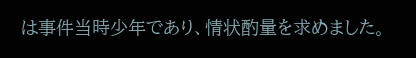は事件当時少年であり、情状酌量を求めました。